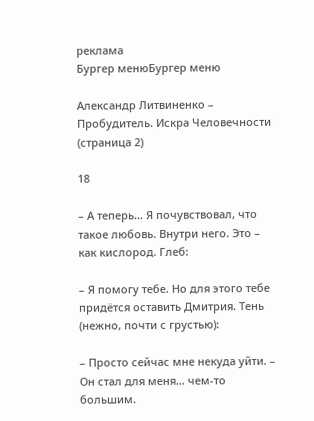реклама
Бургер менюБургер меню

Александр Литвиненко – Пробудитель. Искра Человечности (страница 2)

18

– А теперь… Я почувствовал, что такое любовь. Внутри него. Это – как кислород. Глеб:

– Я помогу тебе. Но для этого тебе придётся оставить Дмитрия. Тень (нежно, почти с грустью):

– Просто сейчас мне некуда уйти. – Он стал для меня… чем-то большим.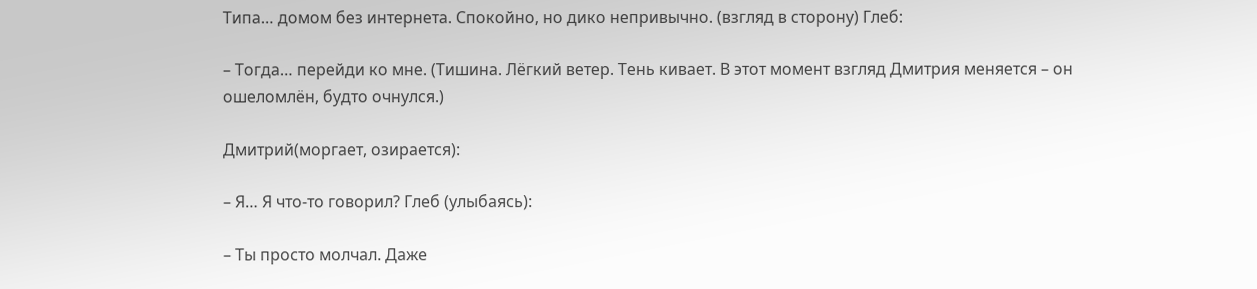Типа… домом без интернета. Спокойно, но дико непривычно. (взгляд в сторону) Глеб:

– Тогда… перейди ко мне. (Тишина. Лёгкий ветер. Тень кивает. В этот момент взгляд Дмитрия меняется – он ошеломлён, будто очнулся.)

Дмитрий(моргает, озирается):

– Я… Я что-то говорил? Глеб (улыбаясь):

– Ты просто молчал. Даже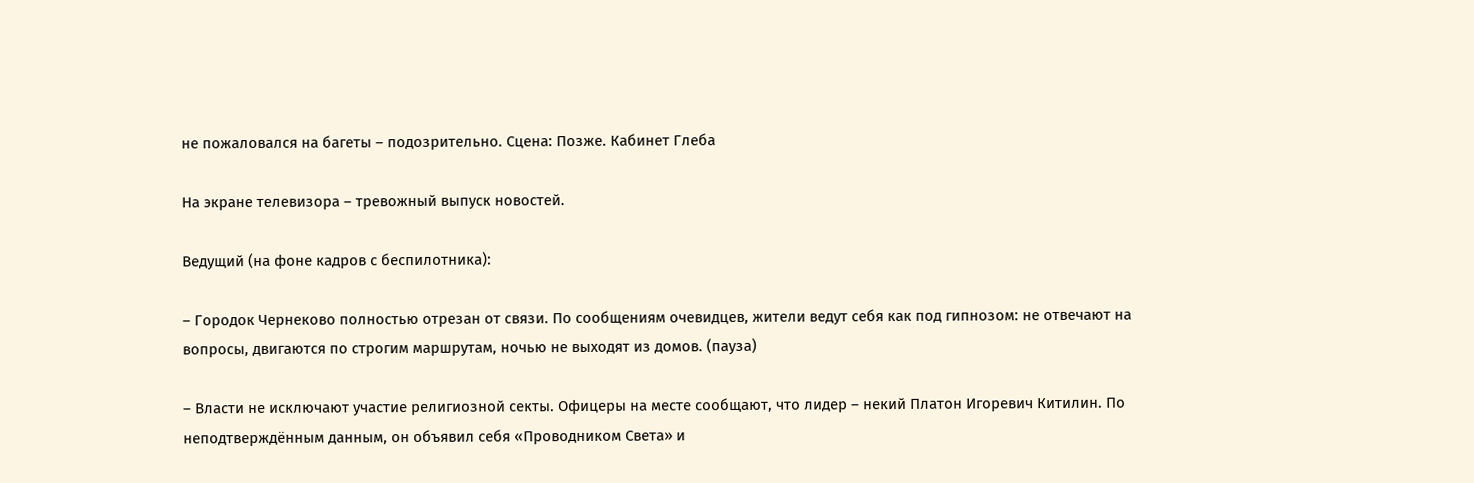не пожаловался на багеты – подозрительно. Сцена: Позже. Кабинет Глеба

На экране телевизора – тревожный выпуск новостей.

Ведущий (на фоне кадров с беспилотника):

– Городок Чернеково полностью отрезан от связи. По сообщениям очевидцев, жители ведут себя как под гипнозом: не отвечают на вопросы, двигаются по строгим маршрутам, ночью не выходят из домов. (пауза)

– Власти не исключают участие религиозной секты. Офицеры на месте сообщают, что лидер – некий Платон Игоревич Китилин. По неподтверждённым данным, он объявил себя «Проводником Света» и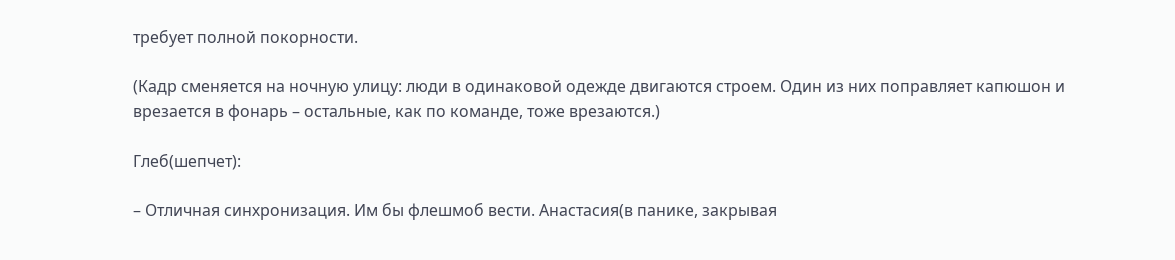требует полной покорности.

(Кадр сменяется на ночную улицу: люди в одинаковой одежде двигаются строем. Один из них поправляет капюшон и врезается в фонарь – остальные, как по команде, тоже врезаются.)

Глеб(шепчет):

– Отличная синхронизация. Им бы флешмоб вести. Анастасия(в панике, закрывая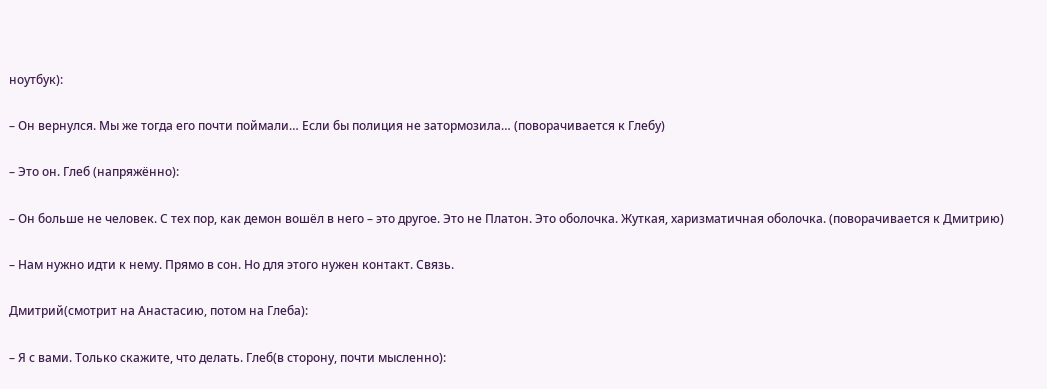ноутбук):

– Он вернулся. Мы же тогда его почти поймали… Если бы полиция не затормозила… (поворачивается к Глебу)

– Это он. Глеб (напряжённо):

– Он больше не человек. С тех пор, как демон вошёл в него – это другое. Это не Платон. Это оболочка. Жуткая, харизматичная оболочка. (поворачивается к Дмитрию)

– Нам нужно идти к нему. Прямо в сон. Но для этого нужен контакт. Связь.

Дмитрий(смотрит на Анастасию, потом на Глеба):

– Я с вами. Только скажите, что делать. Глеб(в сторону, почти мысленно):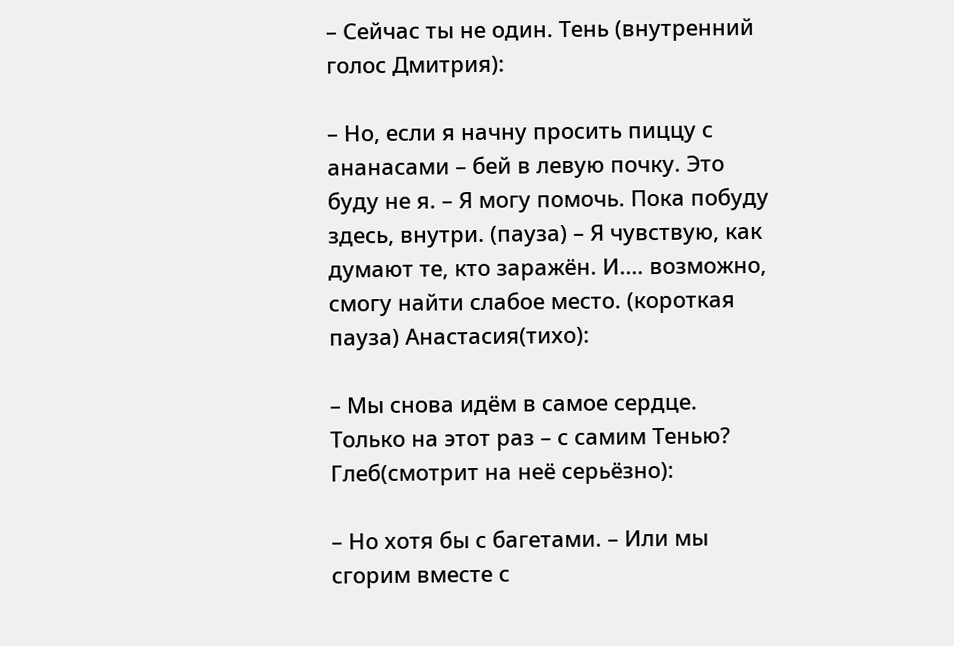– Сейчас ты не один. Тень (внутренний голос Дмитрия):

– Но, если я начну просить пиццу с ананасами – бей в левую почку. Это буду не я. – Я могу помочь. Пока побуду здесь, внутри. (пауза) – Я чувствую, как думают те, кто заражён. И.… возможно, смогу найти слабое место. (короткая пауза) Анастасия(тихо):

– Мы снова идём в самое сердце. Только на этот раз – с самим Тенью? Глеб(смотрит на неё серьёзно):

– Но хотя бы с багетами. – Или мы сгорим вместе с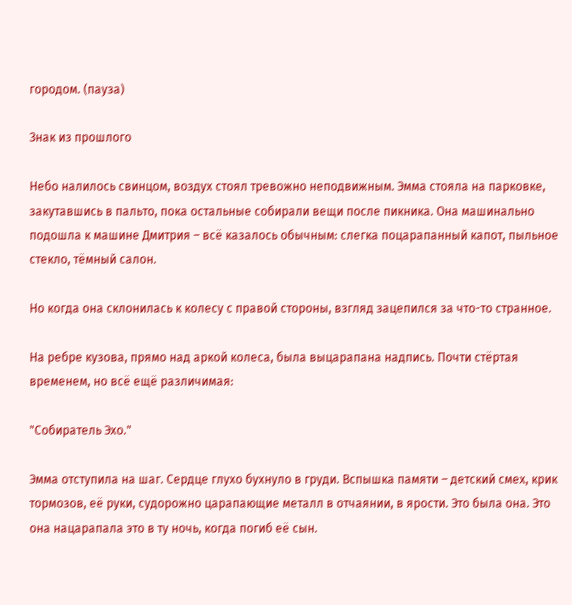городом. (пауза)

Знак из прошлого

Небо налилось свинцом, воздух стоял тревожно неподвижным. Эмма стояла на парковке, закутавшись в пальто, пока остальные собирали вещи после пикника. Она машинально подошла к машине Дмитрия – всё казалось обычным: слегка поцарапанный капот, пыльное стекло, тёмный салон.

Но когда она склонилась к колесу с правой стороны, взгляд зацепился за что-то странное.

На ребре кузова, прямо над аркой колеса, была выцарапана надпись. Почти стёртая временем, но всё ещё различимая:

"Собиратель Эхо."

Эмма отступила на шаг. Сердце глухо бухнуло в груди. Вспышка памяти – детский смех, крик тормозов, её руки, судорожно царапающие металл в отчаянии, в ярости. Это была она. Это она нацарапала это в ту ночь, когда погиб её сын.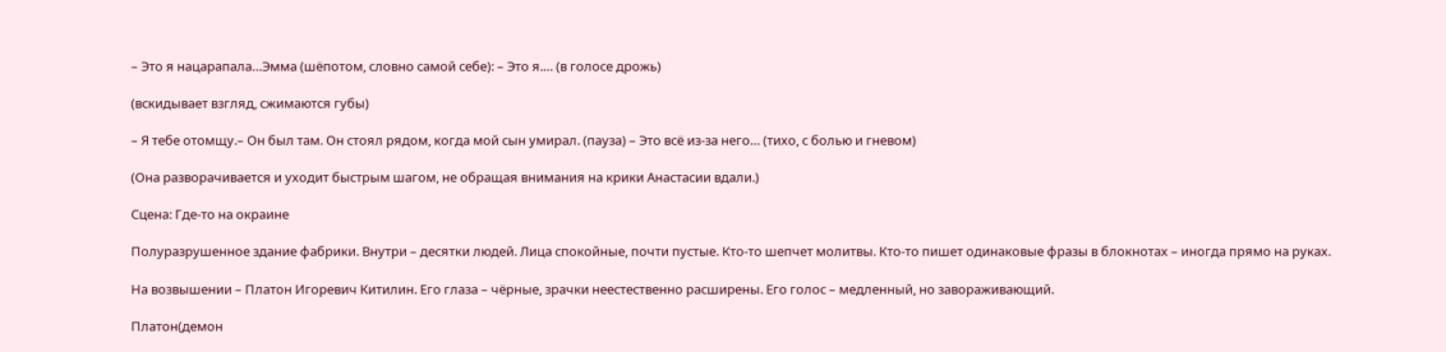– Это я нацарапала…Эмма (шёпотом, словно самой себе): – Это я.… (в голосе дрожь)

(вскидывает взгляд, сжимаются губы)

– Я тебе отомщу.– Он был там. Он стоял рядом, когда мой сын умирал. (пауза) – Это всё из-за него… (тихо, с болью и гневом)

(Она разворачивается и уходит быстрым шагом, не обращая внимания на крики Анастасии вдали.)

Сцена: Где-то на окраине

Полуразрушенное здание фабрики. Внутри – десятки людей. Лица спокойные, почти пустые. Кто-то шепчет молитвы. Кто-то пишет одинаковые фразы в блокнотах – иногда прямо на руках.

На возвышении – Платон Игоревич Китилин. Его глаза – чёрные, зрачки неестественно расширены. Его голос – медленный, но завораживающий.

Платон(демон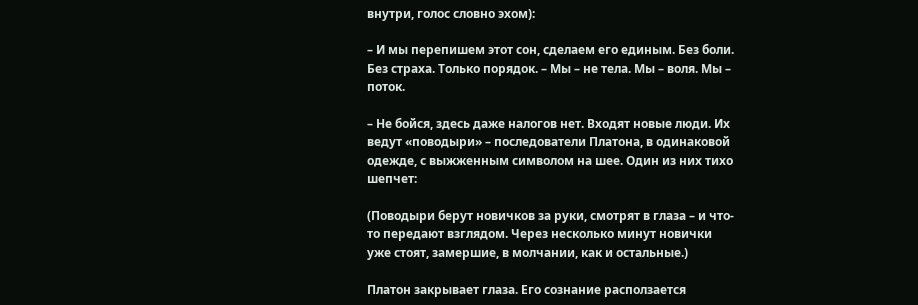внутри, голос словно эхом):

– И мы перепишем этот сон, сделаем его единым. Без боли. Без страха. Только порядок. – Мы – не тела. Мы – воля. Мы – поток.

– Не бойся, здесь даже налогов нет. Входят новые люди. Их ведут «поводыри» – последователи Платона, в одинаковой одежде, с выжженным символом на шее. Один из них тихо шепчет:

(Поводыри берут новичков за руки, смотрят в глаза – и что-то передают взглядом. Через несколько минут новички уже стоят, замершие, в молчании, как и остальные.)

Платон закрывает глаза. Его сознание расползается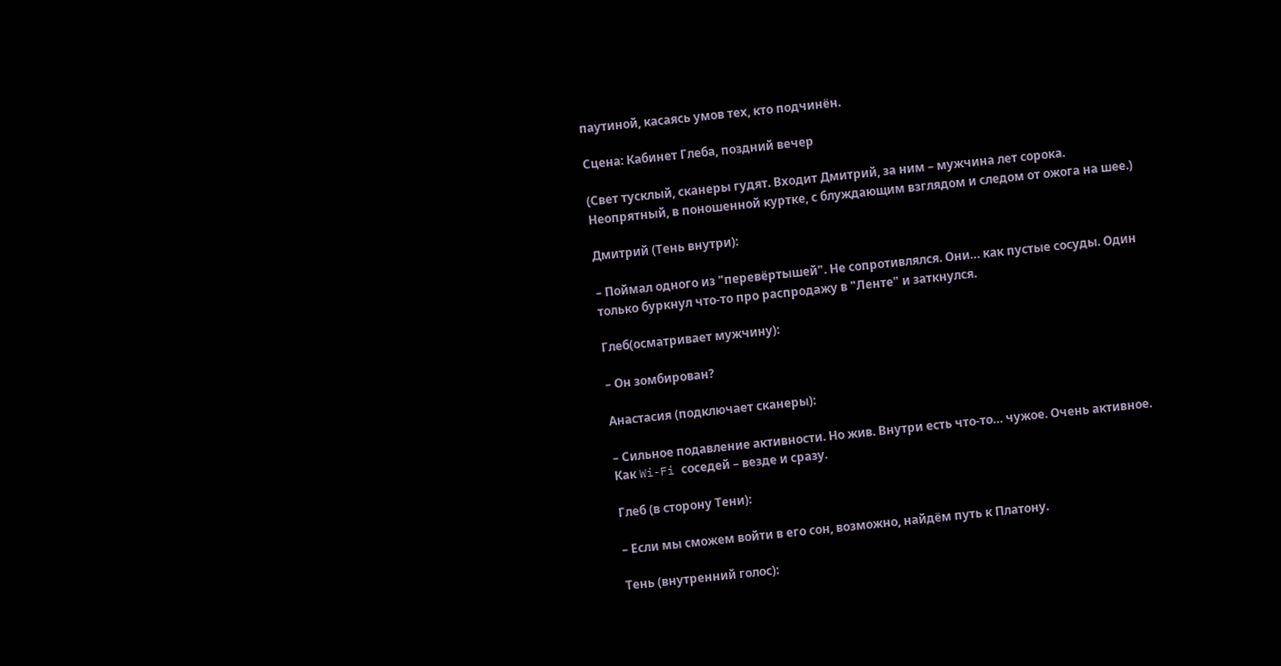паутиной, касаясь умов тех, кто подчинён.

Сцена: Кабинет Глеба, поздний вечер

(Свет тусклый, сканеры гудят. Входит Дмитрий, за ним – мужчина лет сорока. Неопрятный, в поношенной куртке, с блуждающим взглядом и следом от ожога на шее.)

Дмитрий (Тень внутри):

– Поймал одного из "перевёртышей". Не сопротивлялся. Они… как пустые сосуды. Один только буркнул что-то про распродажу в "Ленте" и заткнулся.

Глеб(осматривает мужчину):

– Он зомбирован?

Анастасия (подключает сканеры):

– Сильное подавление активности. Но жив. Внутри есть что-то… чужое. Очень активное. Как Wi-Fi соседей – везде и сразу.

Глеб (в сторону Тени):

– Если мы сможем войти в его сон, возможно, найдём путь к Платону.

Тень (внутренний голос):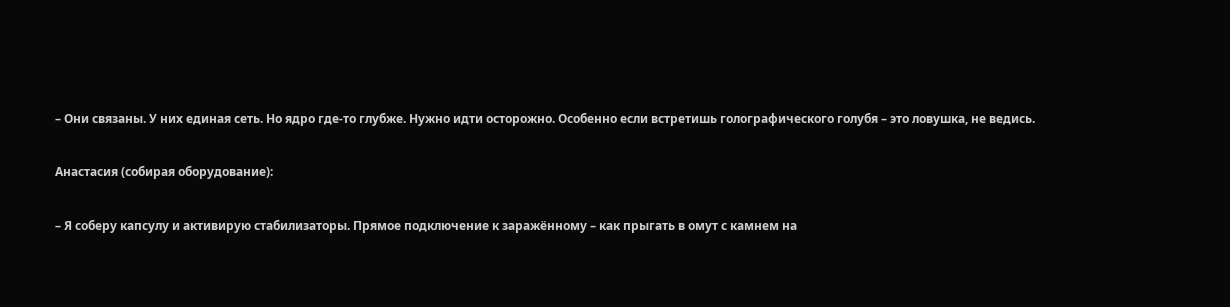– Они связаны. У них единая сеть. Но ядро где-то глубже. Нужно идти осторожно. Особенно если встретишь голографического голубя – это ловушка, не ведись.

Анастасия (собирая оборудование):

– Я соберу капсулу и активирую стабилизаторы. Прямое подключение к заражённому – как прыгать в омут с камнем на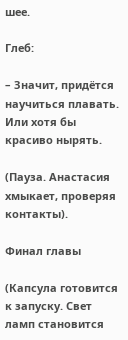шее.

Глеб:

– Значит, придётся научиться плавать. Или хотя бы красиво нырять.

(Пауза. Анастасия хмыкает, проверяя контакты).

Финал главы

(Капсула готовится к запуску. Свет ламп становится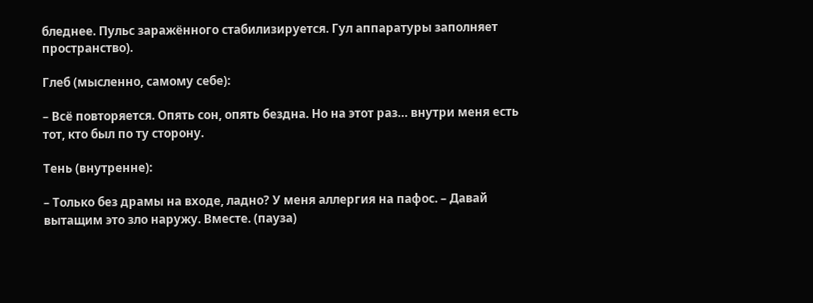бледнее. Пульс заражённого стабилизируется. Гул аппаратуры заполняет пространство).

Глеб (мысленно, самому себе):

– Всё повторяется. Опять сон, опять бездна. Но на этот раз… внутри меня есть тот, кто был по ту сторону.

Тень (внутренне):

– Только без драмы на входе, ладно? У меня аллергия на пафос. – Давай вытащим это зло наружу. Вместе. (пауза)